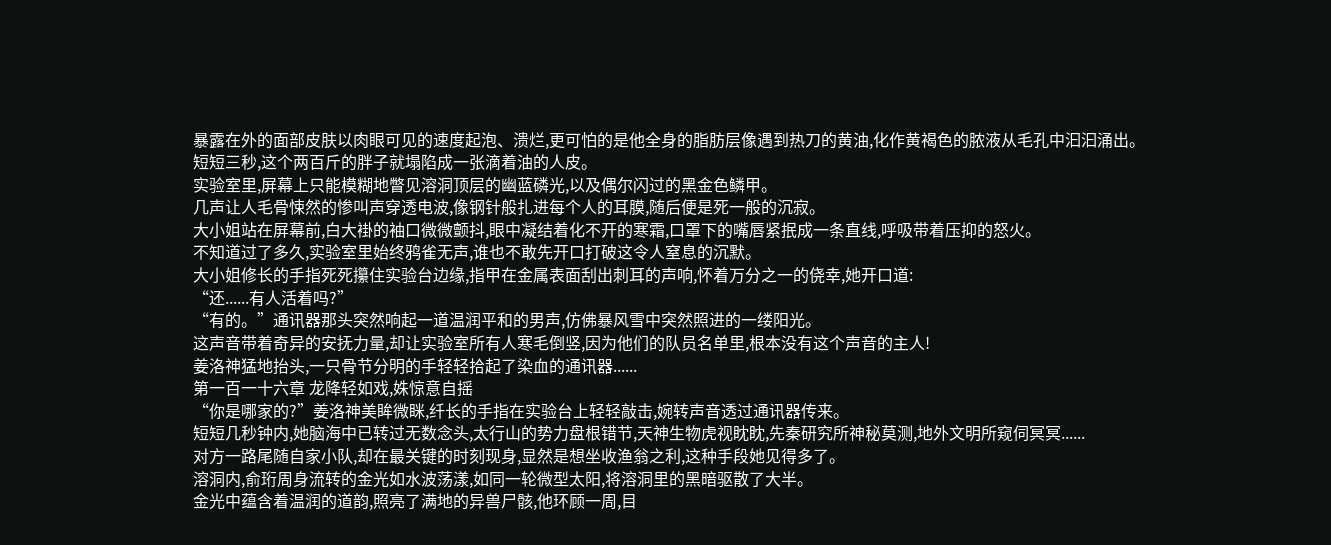暴露在外的面部皮肤以肉眼可见的速度起泡、溃烂,更可怕的是他全身的脂肪层像遇到热刀的黄油,化作黄褐色的脓液从毛孔中汩汩涌出。
短短三秒,这个两百斤的胖子就塌陷成一张滴着油的人皮。
实验室里,屏幕上只能模糊地瞥见溶洞顶层的幽蓝磷光,以及偶尔闪过的黑金色鳞甲。
几声让人毛骨悚然的惨叫声穿透电波,像钢针般扎进每个人的耳膜,随后便是死一般的沉寂。
大小姐站在屏幕前,白大褂的袖口微微颤抖,眼中凝结着化不开的寒霜,口罩下的嘴唇紧抿成一条直线,呼吸带着压抑的怒火。
不知道过了多久,实验室里始终鸦雀无声,谁也不敢先开口打破这令人窒息的沉默。
大小姐修长的手指死死攥住实验台边缘,指甲在金属表面刮出刺耳的声响,怀着万分之一的侥幸,她开口道:
“还......有人活着吗?”
“有的。”通讯器那头突然响起一道温润平和的男声,仿佛暴风雪中突然照进的一缕阳光。
这声音带着奇异的安抚力量,却让实验室所有人寒毛倒竖,因为他们的队员名单里,根本没有这个声音的主人!
姜洛神猛地抬头,一只骨节分明的手轻轻拾起了染血的通讯器......
第一百一十六章 龙降轻如戏,姝惊意自摇
“你是哪家的?”姜洛神美眸微眯,纤长的手指在实验台上轻轻敲击,婉转声音透过通讯器传来。
短短几秒钟内,她脑海中已转过无数念头,太行山的势力盘根错节,天神生物虎视眈眈,先秦研究所神秘莫测,地外文明所窥伺冥冥......
对方一路尾随自家小队,却在最关键的时刻现身,显然是想坐收渔翁之利,这种手段她见得多了。
溶洞内,俞珩周身流转的金光如水波荡漾,如同一轮微型太阳,将溶洞里的黑暗驱散了大半。
金光中蕴含着温润的道韵,照亮了满地的异兽尸骸,他环顾一周,目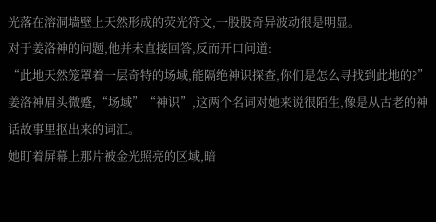光落在溶洞墙壁上天然形成的荧光符文,一股股奇异波动很是明显。
对于姜洛神的问题,他并未直接回答,反而开口问道:
“此地天然笼罩着一层奇特的场域,能隔绝神识探查,你们是怎么寻找到此地的?”
姜洛神眉头微蹙,“场域”“神识”,这两个名词对她来说很陌生,像是从古老的神话故事里抠出来的词汇。
她盯着屏幕上那片被金光照亮的区域,暗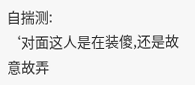自揣测:
‘对面这人是在装傻,还是故意故弄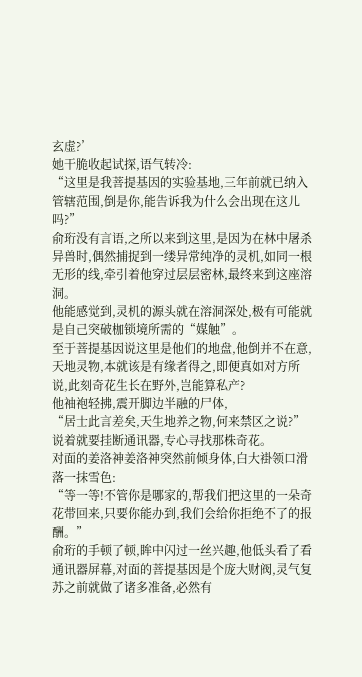玄虚?’
她干脆收起试探,语气转冷:
“这里是我菩提基因的实验基地,三年前就已纳入管辖范围,倒是你,能告诉我为什么会出现在这儿吗?”
俞珩没有言语,之所以来到这里,是因为在林中屠杀异兽时,偶然捕捉到一缕异常纯净的灵机,如同一根无形的线,牵引着他穿过层层密林,最终来到这座溶洞。
他能感觉到,灵机的源头就在溶洞深处,极有可能就是自己突破枷锁境所需的“媒触”。
至于菩提基因说这里是他们的地盘,他倒并不在意,天地灵物,本就该是有缘者得之,即便真如对方所说,此刻奇花生长在野外,岂能算私产?
他袖袍轻拂,震开脚边半融的尸体,
“居士此言差矣,天生地养之物,何来禁区之说?”说着就要挂断通讯器,专心寻找那株奇花。
对面的姜洛神姜洛神突然前倾身体,白大褂领口滑落一抹雪色:
“等一等!不管你是哪家的,帮我们把这里的一朵奇花带回来,只要你能办到,我们会给你拒绝不了的报酬。”
俞珩的手顿了顿,眸中闪过一丝兴趣,他低头看了看通讯器屏幕,对面的菩提基因是个庞大财阀,灵气复苏之前就做了诸多准备,必然有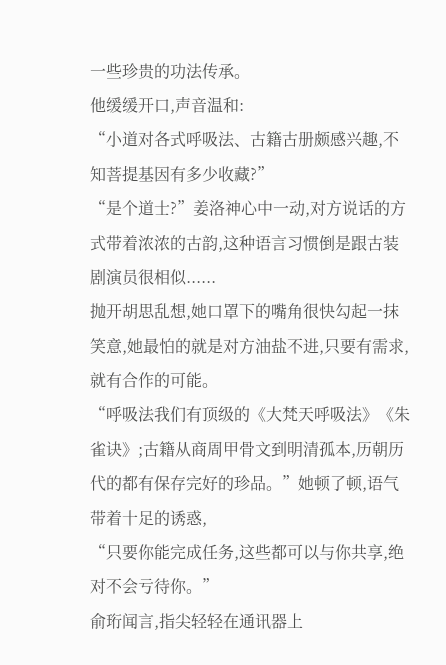一些珍贵的功法传承。
他缓缓开口,声音温和:
“小道对各式呼吸法、古籍古册颇感兴趣,不知菩提基因有多少收藏?”
“是个道士?”姜洛神心中一动,对方说话的方式带着浓浓的古韵,这种语言习惯倒是跟古装剧演员很相似......
抛开胡思乱想,她口罩下的嘴角很快勾起一抹笑意,她最怕的就是对方油盐不进,只要有需求,就有合作的可能。
“呼吸法我们有顶级的《大梵天呼吸法》《朱雀诀》;古籍从商周甲骨文到明清孤本,历朝历代的都有保存完好的珍品。”她顿了顿,语气带着十足的诱惑,
“只要你能完成任务,这些都可以与你共享,绝对不会亏待你。”
俞珩闻言,指尖轻轻在通讯器上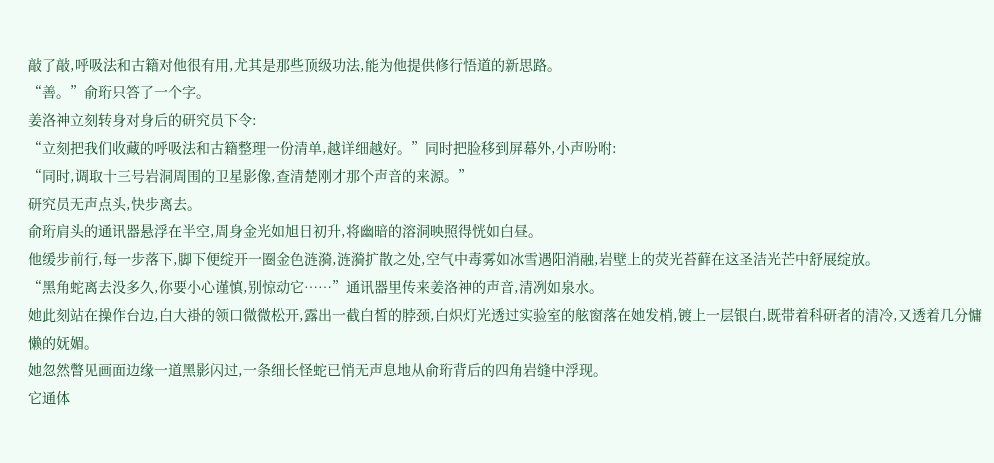敲了敲,呼吸法和古籍对他很有用,尤其是那些顶级功法,能为他提供修行悟道的新思路。
“善。”俞珩只答了一个字。
姜洛神立刻转身对身后的研究员下令:
“立刻把我们收藏的呼吸法和古籍整理一份清单,越详细越好。”同时把脸移到屏幕外,小声吩咐:
“同时,调取十三号岩洞周围的卫星影像,查清楚刚才那个声音的来源。”
研究员无声点头,快步离去。
俞珩肩头的通讯器悬浮在半空,周身金光如旭日初升,将幽暗的溶洞映照得恍如白昼。
他缓步前行,每一步落下,脚下便绽开一圈金色涟漪,涟漪扩散之处,空气中毒雾如冰雪遇阳消融,岩壁上的荧光苔藓在这圣洁光芒中舒展绽放。
“黑角蛇离去没多久,你要小心谨慎,别惊动它……”通讯器里传来姜洛神的声音,清冽如泉水。
她此刻站在操作台边,白大褂的领口微微松开,露出一截白皙的脖颈,白炽灯光透过实验室的舷窗落在她发梢,镀上一层银白,既带着科研者的清冷,又透着几分慵懒的妩媚。
她忽然瞥见画面边缘一道黑影闪过,一条细长怪蛇已悄无声息地从俞珩背后的四角岩缝中浮现。
它通体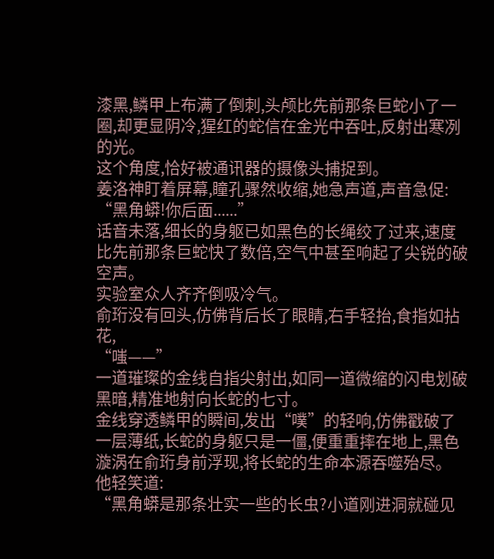漆黑,鳞甲上布满了倒刺,头颅比先前那条巨蛇小了一圈,却更显阴冷,猩红的蛇信在金光中吞吐,反射出寒冽的光。
这个角度,恰好被通讯器的摄像头捕捉到。
姜洛神盯着屏幕,瞳孔骤然收缩,她急声道,声音急促:
“黑角蟒!你后面......”
话音未落,细长的身躯已如黑色的长绳绞了过来,速度比先前那条巨蛇快了数倍,空气中甚至响起了尖锐的破空声。
实验室众人齐齐倒吸冷气。
俞珩没有回头,仿佛背后长了眼睛,右手轻抬,食指如拈花,
“嗤——”
一道璀璨的金线自指尖射出,如同一道微缩的闪电划破黑暗,精准地射向长蛇的七寸。
金线穿透鳞甲的瞬间,发出“噗”的轻响,仿佛戳破了一层薄纸,长蛇的身躯只是一僵,便重重摔在地上,黑色漩涡在俞珩身前浮现,将长蛇的生命本源吞噬殆尽。
他轻笑道:
“黑角蟒是那条壮实一些的长虫?小道刚进洞就碰见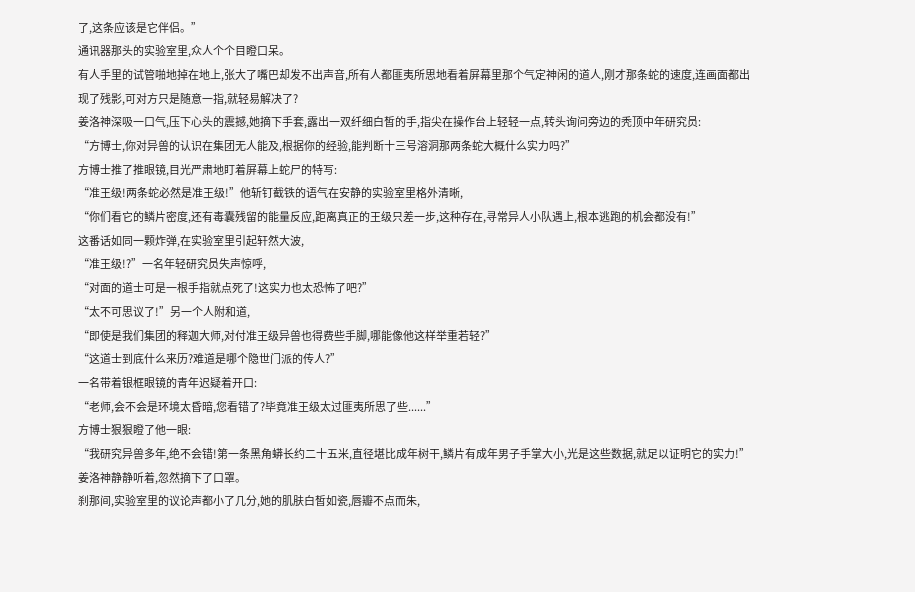了,这条应该是它伴侣。”
通讯器那头的实验室里,众人个个目瞪口呆。
有人手里的试管啪地掉在地上,张大了嘴巴却发不出声音,所有人都匪夷所思地看着屏幕里那个气定神闲的道人,刚才那条蛇的速度,连画面都出现了残影,可对方只是随意一指,就轻易解决了?
姜洛神深吸一口气,压下心头的震撼,她摘下手套,露出一双纤细白皙的手,指尖在操作台上轻轻一点,转头询问旁边的秃顶中年研究员:
“方博士,你对异兽的认识在集团无人能及,根据你的经验,能判断十三号溶洞那两条蛇大概什么实力吗?”
方博士推了推眼镜,目光严肃地盯着屏幕上蛇尸的特写:
“准王级!两条蛇必然是准王级!”他斩钉截铁的语气在安静的实验室里格外清晰,
“你们看它的鳞片密度,还有毒囊残留的能量反应,距离真正的王级只差一步,这种存在,寻常异人小队遇上,根本逃跑的机会都没有!”
这番话如同一颗炸弹,在实验室里引起轩然大波,
“准王级!?”一名年轻研究员失声惊呼,
“对面的道士可是一根手指就点死了!这实力也太恐怖了吧?”
“太不可思议了!”另一个人附和道,
“即使是我们集团的释迦大师,对付准王级异兽也得费些手脚,哪能像他这样举重若轻?”
“这道士到底什么来历?难道是哪个隐世门派的传人?”
一名带着银框眼镜的青年迟疑着开口:
“老师,会不会是环境太昏暗,您看错了?毕竟准王级太过匪夷所思了些......”
方博士狠狠瞪了他一眼:
“我研究异兽多年,绝不会错!第一条黑角蟒长约二十五米,直径堪比成年树干,鳞片有成年男子手掌大小,光是这些数据,就足以证明它的实力!”
姜洛神静静听着,忽然摘下了口罩。
刹那间,实验室里的议论声都小了几分,她的肌肤白皙如瓷,唇瓣不点而朱,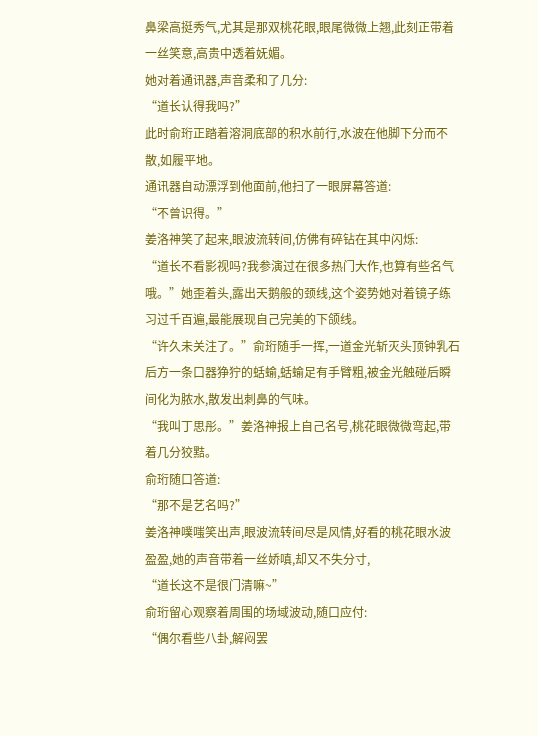鼻梁高挺秀气,尤其是那双桃花眼,眼尾微微上翘,此刻正带着一丝笑意,高贵中透着妩媚。
她对着通讯器,声音柔和了几分:
“道长认得我吗?”
此时俞珩正踏着溶洞底部的积水前行,水波在他脚下分而不散,如履平地。
通讯器自动漂浮到他面前,他扫了一眼屏幕答道:
“不曾识得。”
姜洛神笑了起来,眼波流转间,仿佛有碎钻在其中闪烁:
“道长不看影视吗?我参演过在很多热门大作,也算有些名气哦。”她歪着头,露出天鹅般的颈线,这个姿势她对着镜子练习过千百遍,最能展现自己完美的下颌线。
“许久未关注了。”俞珩随手一挥,一道金光斩灭头顶钟乳石后方一条口器狰狞的蛞蝓,蛞蝓足有手臂粗,被金光触碰后瞬间化为脓水,散发出刺鼻的气味。
“我叫丁思彤。”姜洛神报上自己名号,桃花眼微微弯起,带着几分狡黠。
俞珩随口答道:
“那不是艺名吗?”
姜洛神噗嗤笑出声,眼波流转间尽是风情,好看的桃花眼水波盈盈,她的声音带着一丝娇嗔,却又不失分寸,
“道长这不是很门清嘛~”
俞珩留心观察着周围的场域波动,随口应付:
“偶尔看些八卦,解闷罢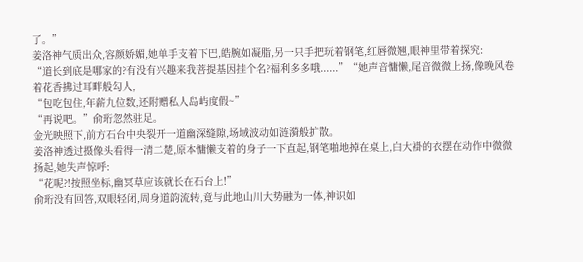了。”
姜洛神气质出众,容颜娇媚,她单手支着下巴,皓腕如凝脂,另一只手把玩着钢笔,红唇微翘,眼神里带着探究:
“道长到底是哪家的?有没有兴趣来我菩提基因挂个名?福利多多哦......”“她声音慵懒,尾音微微上扬,像晚风卷着花香拂过耳畔般勾人,
“包吃包住,年薪九位数,还附赠私人岛屿度假~”
“再说吧。”俞珩忽然驻足。
金光映照下,前方石台中央裂开一道幽深缝隙,场域波动如涟漪般扩散。
姜洛神透过摄像头看得一清二楚,原本慵懒支着的身子一下直起,钢笔啪地掉在桌上,白大褂的衣摆在动作中微微扬起,她失声惊呼:
“花呢?!按照坐标,幽冥草应该就长在石台上!”
俞珩没有回答,双眼轻闭,周身道韵流转,竟与此地山川大势融为一体,神识如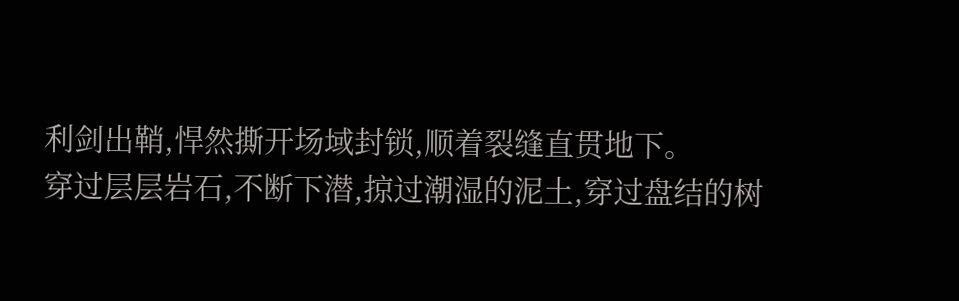利剑出鞘,悍然撕开场域封锁,顺着裂缝直贯地下。
穿过层层岩石,不断下潜,掠过潮湿的泥土,穿过盘结的树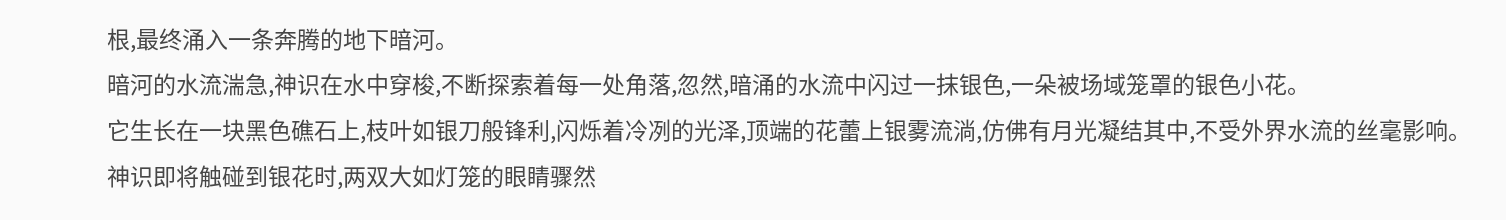根,最终涌入一条奔腾的地下暗河。
暗河的水流湍急,神识在水中穿梭,不断探索着每一处角落,忽然,暗涌的水流中闪过一抹银色,一朵被场域笼罩的银色小花。
它生长在一块黑色礁石上,枝叶如银刀般锋利,闪烁着冷冽的光泽,顶端的花蕾上银雾流淌,仿佛有月光凝结其中,不受外界水流的丝毫影响。
神识即将触碰到银花时,两双大如灯笼的眼睛骤然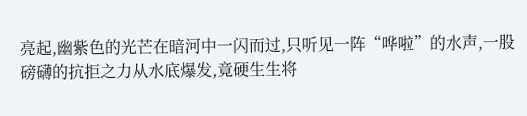亮起,幽紫色的光芒在暗河中一闪而过,只听见一阵“哗啦”的水声,一股磅礴的抗拒之力从水底爆发,竟硬生生将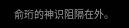俞珩的神识阻隔在外。